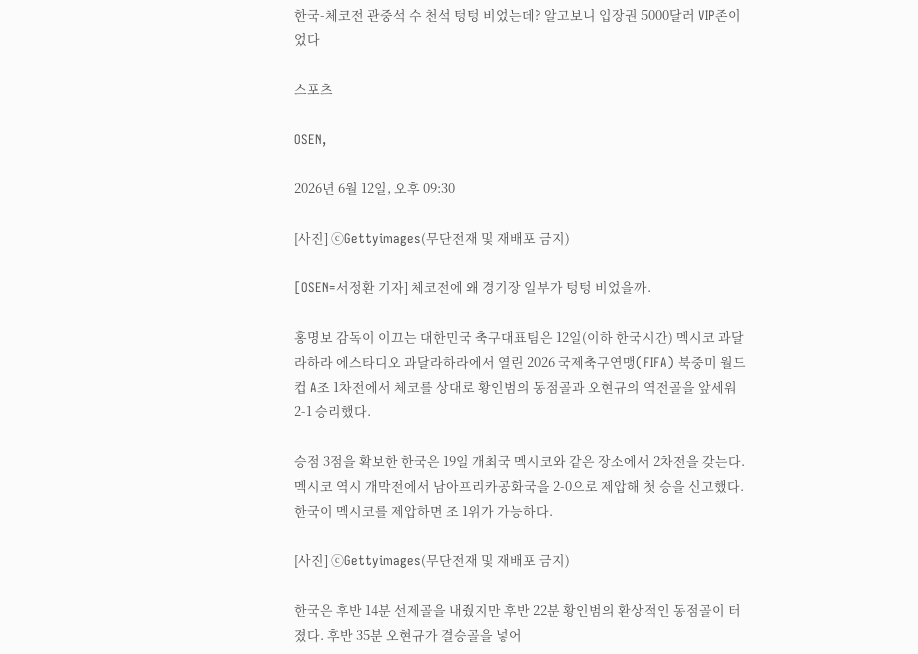한국-체코전 관중석 수 천석 텅텅 비었는데? 알고보니 입장권 5000달러 VIP존이었다

스포츠

OSEN,

2026년 6월 12일, 오후 09:30

[사진] ⓒGettyimages(무단전재 및 재배포 금지)

[OSEN=서정환 기자] 체코전에 왜 경기장 일부가 텅텅 비었을까.

홍명보 감독이 이끄는 대한민국 축구대표팀은 12일(이하 한국시간) 멕시코 과달라하라 에스타디오 과달라하라에서 열린 2026 국제축구연맹(FIFA) 북중미 월드컵 A조 1차전에서 체코를 상대로 황인범의 동점골과 오현규의 역전골을 앞세워 2-1 승리했다.

승점 3점을 확보한 한국은 19일 개최국 멕시코와 같은 장소에서 2차전을 갖는다. 멕시코 역시 개막전에서 남아프리카공화국을 2-0으로 제압해 첫 승을 신고했다. 한국이 멕시코를 제압하면 조 1위가 가능하다.

[사진] ⓒGettyimages(무단전재 및 재배포 금지)

한국은 후반 14분 선제골을 내줬지만 후반 22분 황인범의 환상적인 동점골이 터졌다. 후반 35분 오현규가 결승골을 넣어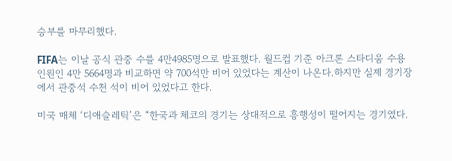승부를 마무리했다.

FIFA는 이날 공식 관중 수를 4만4985명으로 발표했다. 월드컵 기준 아크론 스타디움 수용 인원인 4만 5664명과 비교하면 약 700석만 비어 있었다는 계산이 나온다.하지만 실제 경기장에서 관중석 수천 석이 비어 있었다고 한다.

미국 매체 ‘디애슬레틱’은 “한국과 체코의 경기는 상대적으로 흥행성이 떨어지는 경기였다.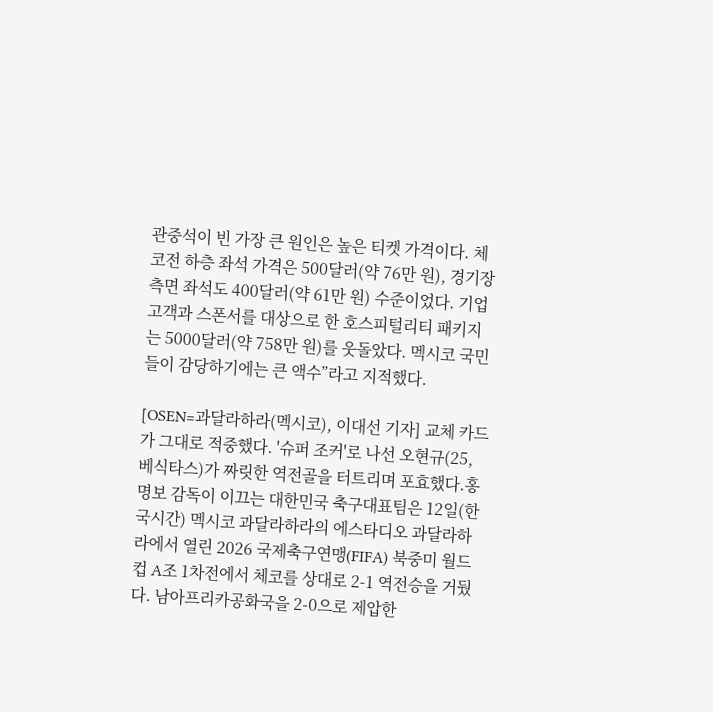관중석이 빈 가장 큰 원인은 높은 티켓 가격이다. 체코전 하층 좌석 가격은 500달러(약 76만 원), 경기장 측면 좌석도 400달러(약 61만 원) 수준이었다. 기업 고객과 스폰서를 대상으로 한 호스피털리티 패키지는 5000달러(약 758만 원)를 웃돌았다. 멕시코 국민들이 감당하기에는 큰 액수”라고 지적했다.

[OSEN=과달라하라(멕시코), 이대선 기자] 교체 카드가 그대로 적중했다. '슈퍼 조커'로 나선 오현규(25, 베식타스)가 짜릿한 역전골을 터트리며 포효했다.홍명보 감독이 이끄는 대한민국 축구대표팀은 12일(한국시간) 멕시코 과달라하라의 에스타디오 과달라하라에서 열린 2026 국제축구연맹(FIFA) 북중미 월드컵 A조 1차전에서 체코를 상대로 2-1 역전승을 거뒀다. 남아프리카공화국을 2-0으로 제압한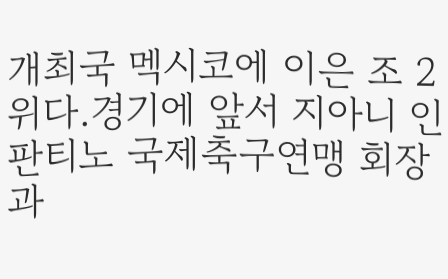개최국 멕시코에 이은 조 2위다.경기에 앞서 지아니 인판티노 국제축구연맹 회장과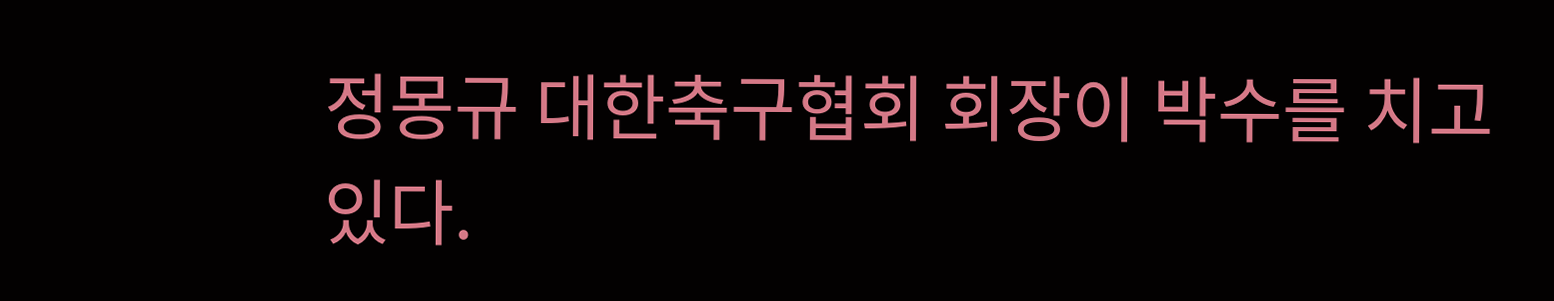정몽규 대한축구협회 회장이 박수를 치고 있다.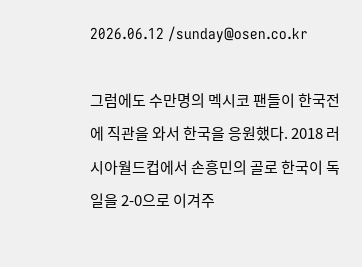2026.06.12 /sunday@osen.co.kr

그럼에도 수만명의 멕시코 팬들이 한국전에 직관을 와서 한국을 응원했다. 2018 러시아월드컵에서 손흥민의 골로 한국이 독일을 2-0으로 이겨주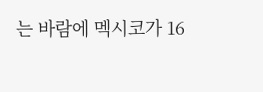는 바람에 멕시코가 16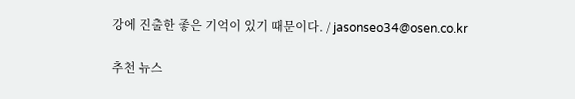강에 진출한 좋은 기억이 있기 때문이다. / jasonseo34@osen.co.kr

추천 뉴스